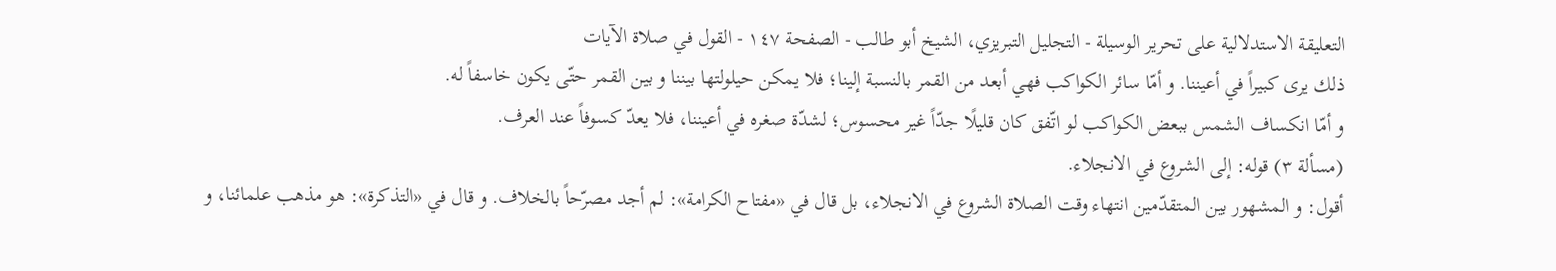التعليقة الاستدلالية على تحرير الوسيلة - التجليل التبريزي، الشيخ أبو طالب - الصفحة ١٤٧ - القول في صلاة الآيات
ذلك يرى كبيراً في أعيننا. و أمّا سائر الكواكب فهي أبعد من القمر بالنسبة إلينا؛ فلا يمكن حيلولتها بيننا و بين القمر حتّى يكون خاسفاً له.
و أمّا انكساف الشمس ببعض الكواكب لو اتّفق كان قليلًا جدّاً غير محسوس؛ لشدّة صغره في أعيننا، فلا يعدّ كسوفاً عند العرف.
(مسألة ٣) قوله: إلى الشروع في الانجلاء.
أقول: و المشهور بين المتقدّمين انتهاء وقت الصلاة الشروع في الانجلاء، بل قال في «مفتاح الكرامة»: لم أجد مصرّحاً بالخلاف. و قال في «التذكرة»: هو مذهب علمائنا، و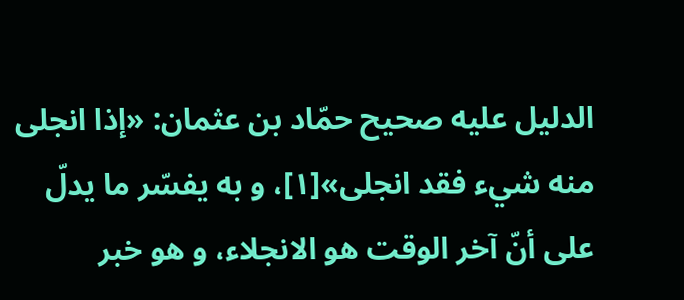الدليل عليه صحيح حمّاد بن عثمان: «إذا انجلى منه شيء فقد انجلى»[١]، و به يفسّر ما يدلّ على أنّ آخر الوقت هو الانجلاء، و هو خبر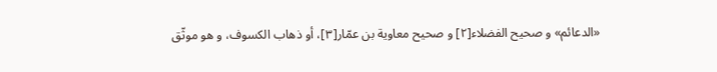«الدعائم» و صحيح الفضلاء[٢] و صحيح معاوية بن عمّار[٣]، أو ذهاب الكسوف، و هو موثّق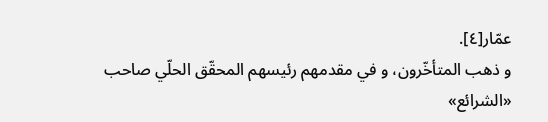عمّار[٤].
و ذهب المتأخّرون، و في مقدمهم رئيسهم المحقّق الحلّي صاحب «الشرائع»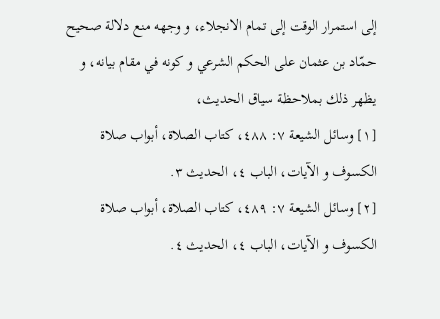إلى استمرار الوقت إلى تمام الانجلاء، و وجهه منع دلالة صحيح حمّاد بن عثمان على الحكم الشرعي و كونه في مقام بيانه، و يظهر ذلك بملاحظة سياق الحديث،
[١] وسائل الشيعة ٧: ٤٨٨، كتاب الصلاة، أبواب صلاة الكسوف و الآيات، الباب ٤، الحديث ٣.
[٢] وسائل الشيعة ٧: ٤٨٩، كتاب الصلاة، أبواب صلاة الكسوف و الآيات، الباب ٤، الحديث ٤.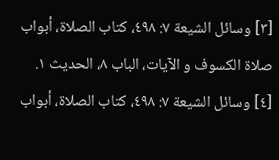[٣] وسائل الشيعة ٧: ٤٩٨، كتاب الصلاة، أبواب صلاة الكسوف و الآيات، الباب ٨، الحديث ١.
[٤] وسائل الشيعة ٧: ٤٩٨، كتاب الصلاة، أبواب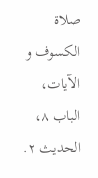صلاة الكسوف و الآيات، الباب ٨، الحديث ٢.